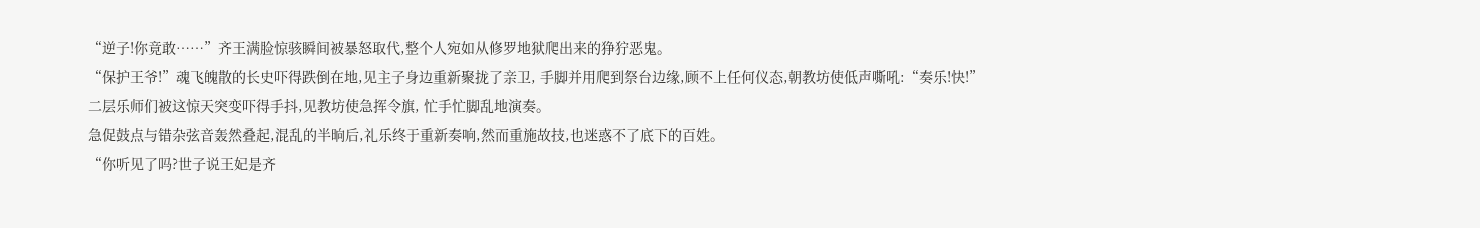“逆子!你竟敢……”齐王满脸惊骇瞬间被暴怒取代,整个人宛如从修罗地狱爬出来的狰狞恶鬼。
“保护王爷!”魂飞魄散的长史吓得跌倒在地,见主子身边重新聚拢了亲卫, 手脚并用爬到祭台边缘,顾不上任何仪态,朝教坊使低声嘶吼:“奏乐!快!”
二层乐师们被这惊天突变吓得手抖,见教坊使急挥令旗, 忙手忙脚乱地演奏。
急促鼓点与错杂弦音轰然叠起,混乱的半晌后,礼乐终于重新奏响,然而重施故技,也迷惑不了底下的百姓。
“你听见了吗?世子说王妃是齐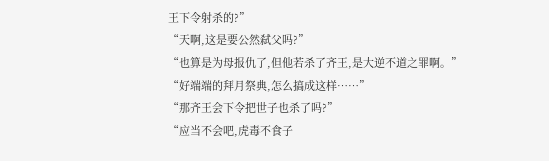王下令射杀的?”
“天啊,这是要公然弑父吗?”
“也算是为母报仇了,但他若杀了齐王,是大逆不道之罪啊。”
“好端端的拜月祭典,怎么搞成这样……”
“那齐王会下令把世子也杀了吗?”
“应当不会吧,虎毒不食子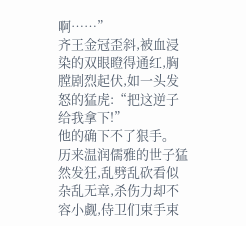啊……”
齐王金冠歪斜,被血浸染的双眼瞪得通红,胸膛剧烈起伏,如一头发怒的猛虎:“把这逆子给我拿下!”
他的确下不了狠手。
历来温润儒雅的世子猛然发狂,乱劈乱砍看似杂乱无章,杀伤力却不容小觑,侍卫们束手束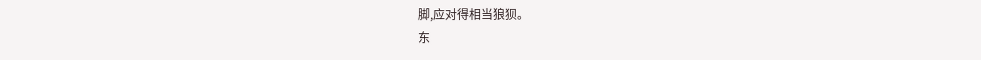脚,应对得相当狼狈。
东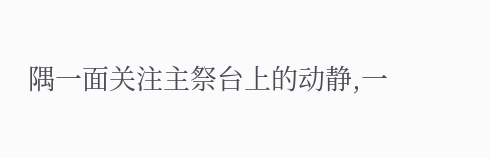隅一面关注主祭台上的动静,一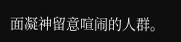面凝神留意喧闹的人群。